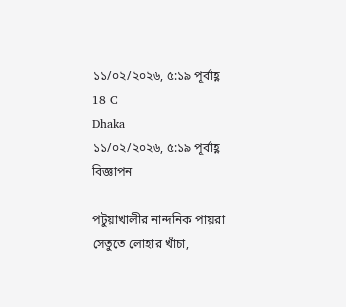১১/০২/২০২৬, ৫:১৯ পূর্বাহ্ণ
18 C
Dhaka
১১/০২/২০২৬, ৫:১৯ পূর্বাহ্ণ
বিজ্ঞাপন

পটুয়াখালীর নান্দনিক পায়রা সেতুতে লোহার খাঁচা,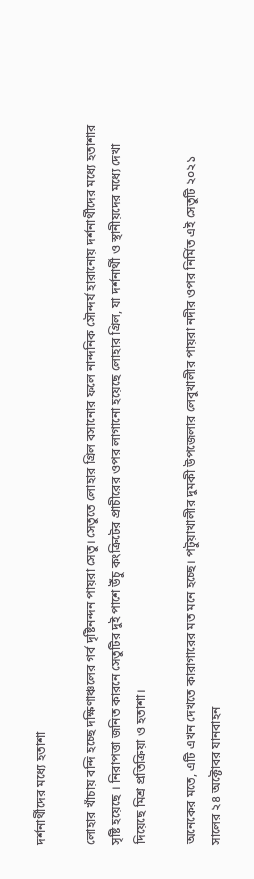দর্শনার্থীদের মধ্যে হতাশা

লোহার খাঁচায় বন্দি হচ্ছে দক্ষিণাঞ্চলের গর্ব দৃষ্টিনন্দন পায়রা সেতু। সেতুতে লোহার গ্রিল বসানোর ফলে নান্দনিক সৌন্দর্য হারানোয় দর্শনার্থীদের মধ্যে হতাশার সৃষ্টি হয়েছে । নিরাপত্তা জনিত কারনে সেতুটির দুই পাশে উঁচু কংক্রিটের প্রাচীরের ওপর লাগানো হয়েছে লোহার গ্রিল, যা দর্শনার্থী ও স্থানীয়দের মধ্যে দেখা দিয়েছে মিশ্র প্রতিক্রিয়া ও হতাশা।

অনেকের মতে, এটি এখন দেখতে কারাগারের মত মনে হচ্ছে। পটুয়াখালীর দুমকী উপজেলার লেবুখালীর পায়রা নদীর ওপর নির্মিত এই সেতুটি ২০২১ সালের ২৪ অক্টোবর যানবাহন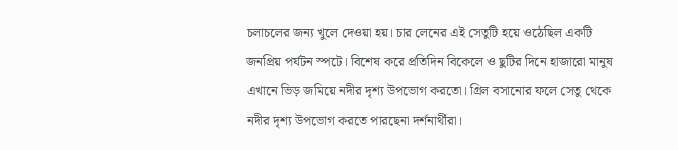চলাচলের জন্য খুলে দেওয়া হয়। চার লেনের এই সেতুটি হয়ে ওঠেছিল একটি জনপ্রিয় পর্যটন স্পটে। বিশেষ করে প্রতিদিন বিকেলে ও ছুটির দিনে হাজারো মানুষ এখানে ভিড় জমিয়ে নদীর দৃশ্য উপভোগ করতো। গ্রিল বসানোর ফলে সেতু থেকে নদীর দৃশ্য উপভোগ করতে পারছেনা দর্শনার্থীরা।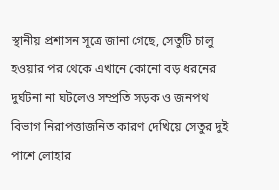স্থানীয় প্রশাসন সূত্রে জানা গেছে, সেতুটি চালু হওয়ার পর থেকে এখানে কোনো বড় ধরনের দুর্ঘটনা না ঘটলেও সম্প্রতি সড়ক ও জনপথ বিভাগ নিরাপত্তাজনিত কারণ দেখিয়ে সেতুর দুই পাশে লোহার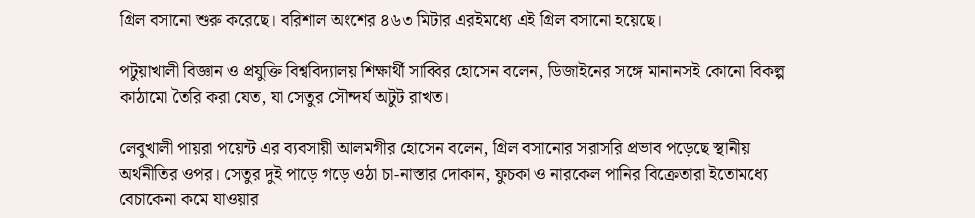গ্রিল বসানো শুরু করেছে। বরিশাল অংশের ৪৬৩ মিটার এরইমধ্যে এই গ্রিল বসানো হয়েছে।

পটুয়াখালী বিজ্ঞান ও প্রযুক্তি বিশ্ববিদ্যালয় শিক্ষার্থী সাব্বির হোসেন বলেন, ডিজাইনের সঙ্গে মানানসই কোনো বিকল্প কাঠামো তৈরি করা যেত, যা সেতুর সৌন্দর্য অটুট রাখত।

লেবুখালী পায়রা পয়েন্ট এর ব্যবসায়ী আলমগীর হোসেন বলেন, গ্রিল বসানোর সরাসরি প্রভাব পড়েছে স্থানীয় অর্থনীতির ওপর। সেতুর দুই পাড়ে গড়ে ওঠা চা-নাস্তার দোকান, ফুচকা ও নারকেল পানির বিক্রেতারা ইতোমধ্যে বেচাকেনা কমে যাওয়ার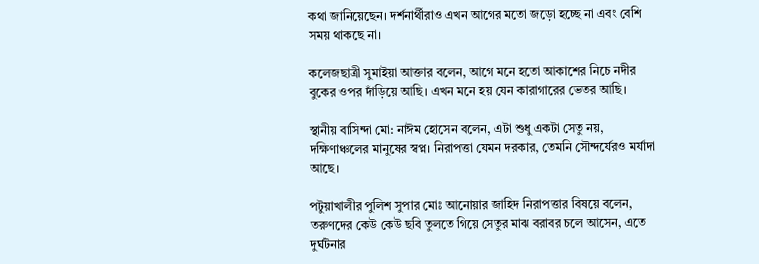কথা জানিয়েছেন। দর্শনার্থীরাও এখন আগের মতো জড়ো হচ্ছে না এবং বেশি সময় থাকছে না।

কলেজছাত্রী সুমাইয়া আক্তার বলেন, আগে মনে হতো আকাশের নিচে নদীর বুকের ওপর দাঁড়িয়ে আছি। এখন মনে হয় যেন কারাগারের ভেতর আছি।

স্থানীয় বাসিন্দা মো: নাঈম হোসেন বলেন, এটা শুধু একটা সেতু নয়, দক্ষিণাঞ্চলের মানুষের স্বপ্ন। নিরাপত্তা যেমন দরকার, তেমনি সৌন্দর্যেরও মর্যাদা আছে।

পটুয়াখালীর পুলিশ সুপার মোঃ আনোয়ার জাহিদ নিরাপত্তার বিষয়ে বলেন, তরুণদের কেউ কেউ ছবি তুলতে গিয়ে সেতুর মাঝ বরাবর চলে আসেন, এতে দুর্ঘটনার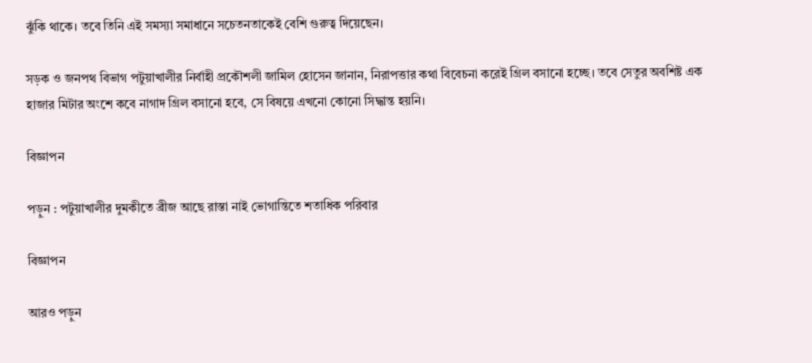ঝুঁকি থাকে। তবে তিনি এই সমস্যা সমাধানে সচেতনতাকেই বেশি গুরুত্ব দিয়েছেন।

সড়ক ও জনপথ বিভাগ পটুয়াখালীর নির্বাহী প্রকৌশলী জামিল হোসেন জানান, নিরাপত্তার কথা বিবেচনা করেই গ্রিল বসানো হচ্ছে। তবে সেতুর অবশিষ্ট এক হাজার মিটার অংশে কবে নাগাদ গ্রিল বসানো হবে, সে বিষয়ে এখনো কোনো সিদ্ধান্ত হয়নি।

বিজ্ঞাপন

পড়ুন : পটুয়াখালীর দুমকীতে ব্রীজ আছে রাস্তা নাই ভোগান্তিতে শতাধিক পরিবার

বিজ্ঞাপন

আরও পড়ুন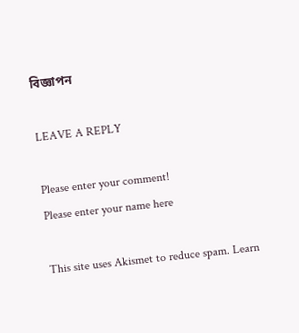বিজ্ঞাপন

LEAVE A REPLY

Please enter your comment!
Please enter your name here

This site uses Akismet to reduce spam. Learn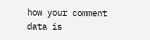how your comment data is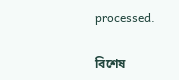processed.

বিশেষ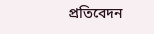প্রতিবেদন